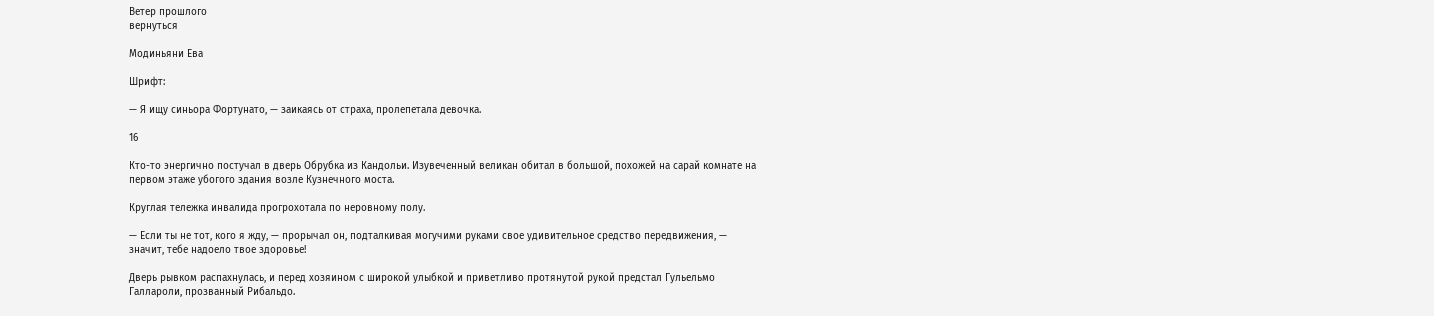Ветер прошлого
вернуться

Модиньяни Ева

Шрифт:

— Я ищу синьора Фортунато, — заикаясь от страха, пролепетала девочка.

16

Кто-то энергично постучал в дверь Обрубка из Кандольи. Изувеченный великан обитал в большой, похожей на сарай комнате на первом этаже убогого здания возле Кузнечного моста.

Круглая тележка инвалида прогрохотала по неровному полу.

— Если ты не тот, кого я жду, — прорычал он, подталкивая могучими руками свое удивительное средство передвижения, — значит, тебе надоело твое здоровье!

Дверь рывком распахнулась, и перед хозяином с широкой улыбкой и приветливо протянутой рукой предстал Гульельмо Галлароли, прозванный Рибальдо.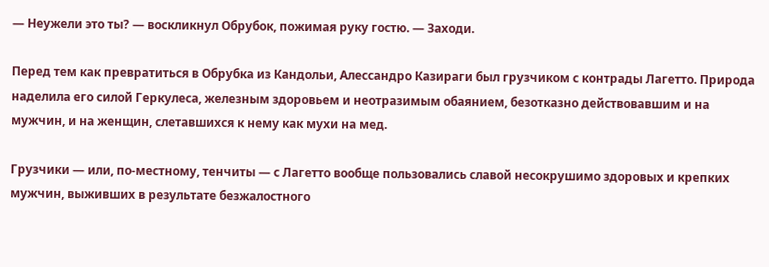— Неужели это ты? — воскликнул Обрубок, пожимая руку гостю. — Заходи.

Перед тем как превратиться в Обрубка из Кандольи, Алессандро Казираги был грузчиком с контрады Лагетто. Природа наделила его силой Геркулеса, железным здоровьем и неотразимым обаянием, безотказно действовавшим и на мужчин, и на женщин, слетавшихся к нему как мухи на мед.

Грузчики — или, по-местному, тенчиты — с Лагетто вообще пользовались славой несокрушимо здоровых и крепких мужчин, выживших в результате безжалостного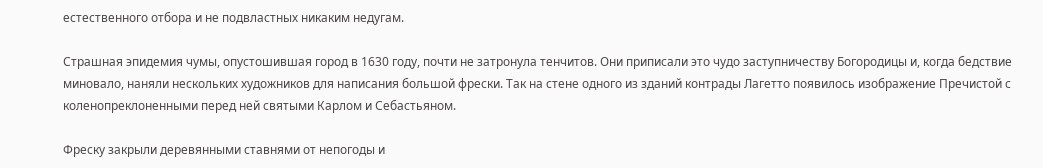естественного отбора и не подвластных никаким недугам.

Страшная эпидемия чумы, опустошившая город в 1630 году, почти не затронула тенчитов. Они приписали это чудо заступничеству Богородицы и, когда бедствие миновало, наняли нескольких художников для написания большой фрески. Так на стене одного из зданий контрады Лагетто появилось изображение Пречистой с коленопреклоненными перед ней святыми Карлом и Себастьяном.

Фреску закрыли деревянными ставнями от непогоды и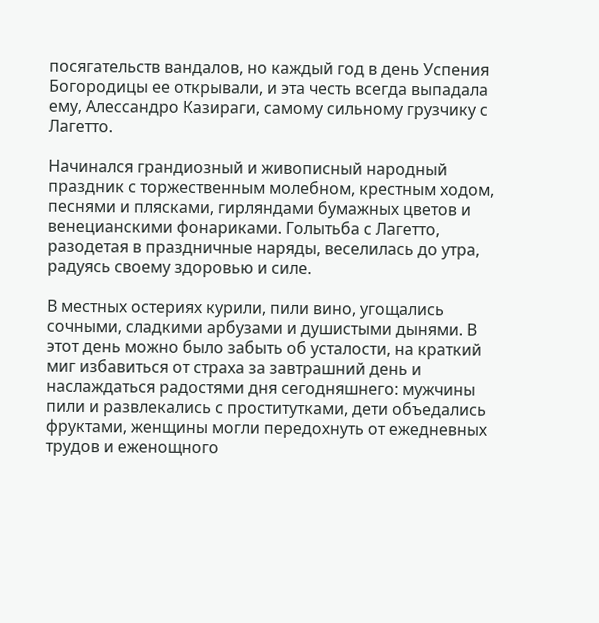посягательств вандалов, но каждый год в день Успения Богородицы ее открывали, и эта честь всегда выпадала ему, Алессандро Казираги, самому сильному грузчику с Лагетто.

Начинался грандиозный и живописный народный праздник с торжественным молебном, крестным ходом, песнями и плясками, гирляндами бумажных цветов и венецианскими фонариками. Голытьба с Лагетто, разодетая в праздничные наряды, веселилась до утра, радуясь своему здоровью и силе.

В местных остериях курили, пили вино, угощались сочными, сладкими арбузами и душистыми дынями. В этот день можно было забыть об усталости, на краткий миг избавиться от страха за завтрашний день и наслаждаться радостями дня сегодняшнего: мужчины пили и развлекались с проститутками, дети объедались фруктами, женщины могли передохнуть от ежедневных трудов и еженощного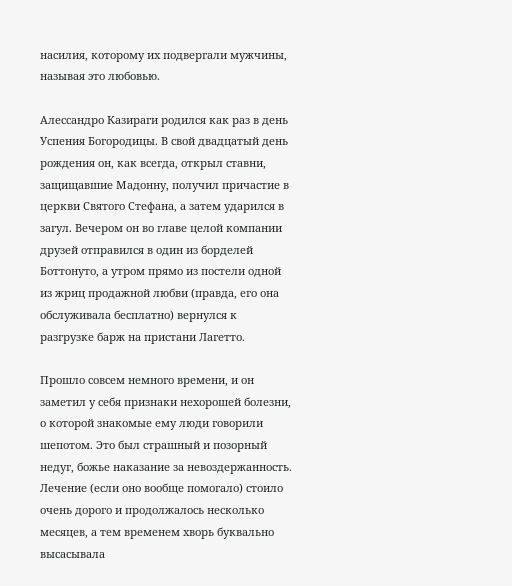насилия, которому их подвергали мужчины, называя это любовью.

Алессандро Казираги родился как раз в день Успения Богородицы. В свой двадцатый день рождения он, как всегда, открыл ставни, защищавшие Мадонну, получил причастие в церкви Святого Стефана, а затем ударился в загул. Вечером он во главе целой компании друзей отправился в один из борделей Боттонуто, а утром прямо из постели одной из жриц продажной любви (правда, его она обслуживала бесплатно) вернулся к разгрузке барж на пристани Лагетто.

Прошло совсем немного времени, и он заметил у себя признаки нехорошей болезни, о которой знакомые ему люди говорили шепотом. Это был страшный и позорный недуг, божье наказание за невоздержанность. Лечение (если оно вообще помогало) стоило очень дорого и продолжалось несколько месяцев, а тем временем хворь буквально высасывала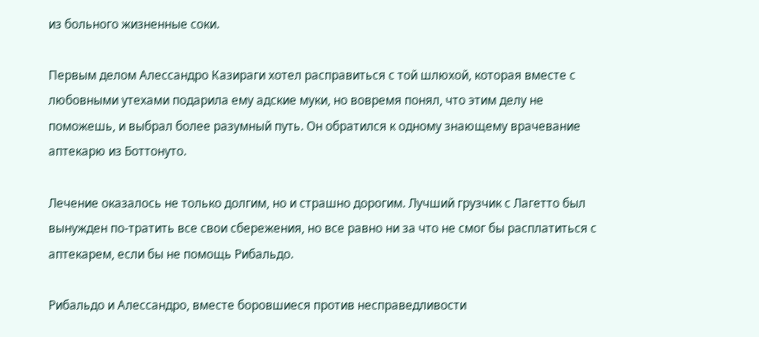из больного жизненные соки.

Первым делом Алессандро Казираги хотел расправиться с той шлюхой, которая вместе с любовными утехами подарила ему адские муки, но вовремя понял, что этим делу не поможешь, и выбрал более разумный путь. Он обратился к одному знающему врачевание аптекарю из Боттонуто.

Лечение оказалось не только долгим, но и страшно дорогим. Лучший грузчик с Лагетто был вынужден по-тратить все свои сбережения, но все равно ни за что не смог бы расплатиться с аптекарем, если бы не помощь Рибальдо.

Рибальдо и Алессандро, вместе боровшиеся против несправедливости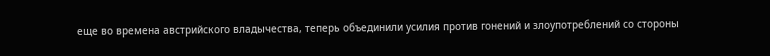еще во времена австрийского владычества, теперь объединили усилия против гонений и злоупотреблений со стороны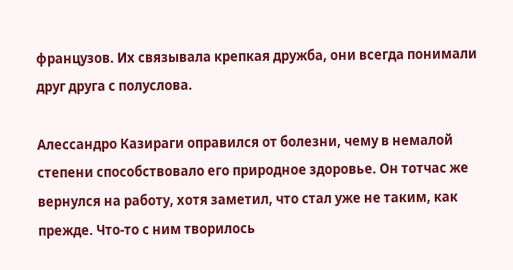французов. Их связывала крепкая дружба, они всегда понимали друг друга с полуслова.

Алессандро Казираги оправился от болезни, чему в немалой степени способствовало его природное здоровье. Он тотчас же вернулся на работу, хотя заметил, что стал уже не таким, как прежде. Что-то с ним творилось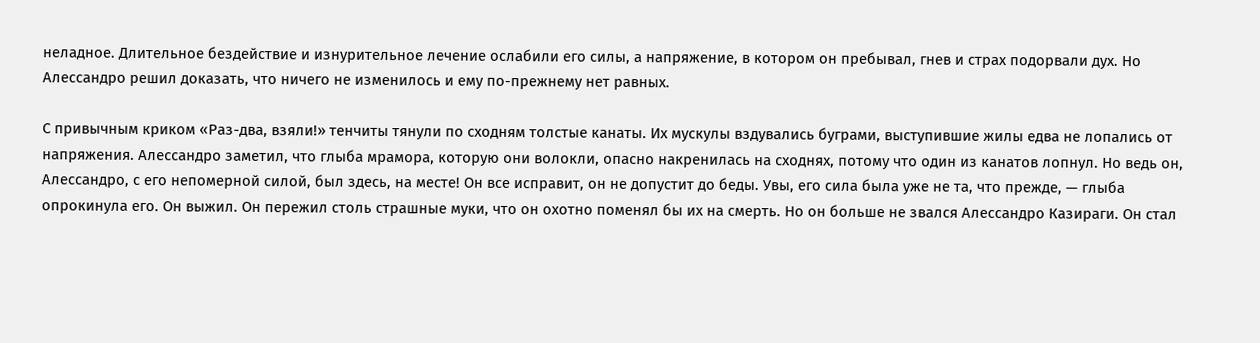неладное. Длительное бездействие и изнурительное лечение ослабили его силы, а напряжение, в котором он пребывал, гнев и страх подорвали дух. Но Алессандро решил доказать, что ничего не изменилось и ему по-прежнему нет равных.

С привычным криком «Раз-два, взяли!» тенчиты тянули по сходням толстые канаты. Их мускулы вздувались буграми, выступившие жилы едва не лопались от напряжения. Алессандро заметил, что глыба мрамора, которую они волокли, опасно накренилась на сходнях, потому что один из канатов лопнул. Но ведь он, Алессандро, с его непомерной силой, был здесь, на месте! Он все исправит, он не допустит до беды. Увы, его сила была уже не та, что прежде, — глыба опрокинула его. Он выжил. Он пережил столь страшные муки, что он охотно поменял бы их на смерть. Но он больше не звался Алессандро Казираги. Он стал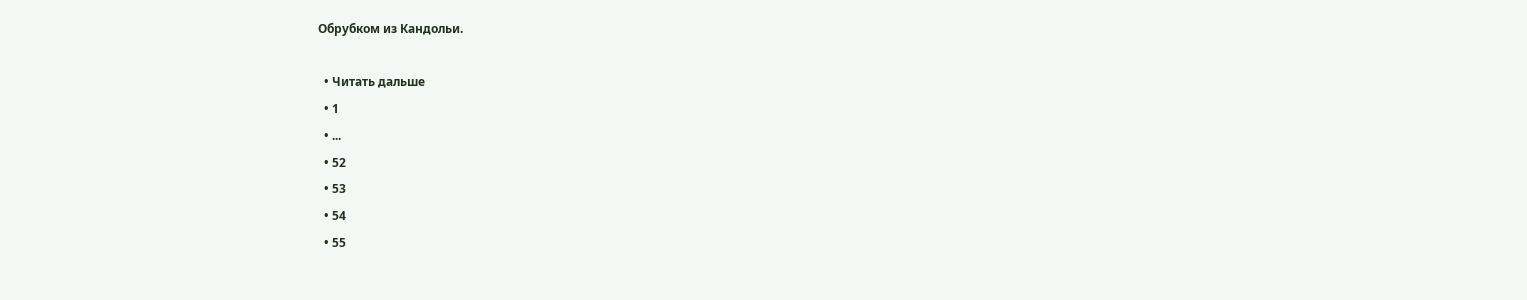Обрубком из Кандольи.

  • Читать дальше
  • 1
  • ...
  • 52
  • 53
  • 54
  • 55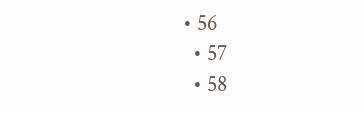• 56
  • 57
  • 58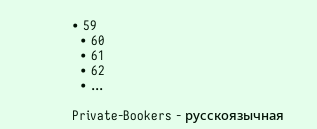• 59
  • 60
  • 61
  • 62
  • ...

Private-Bookers - русскоязычная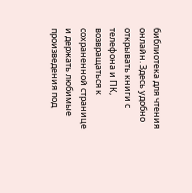библиотека для чтения онлайн. Здесь удобно открывать книги с телефона и ПК, возвращаться к сохраненной странице и держать любимые произведения под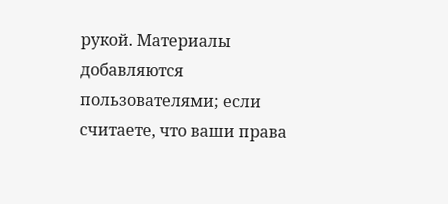рукой. Материалы добавляются пользователями; если считаете, что ваши права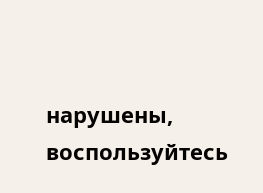нарушены, воспользуйтесь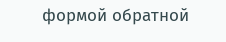формой обратной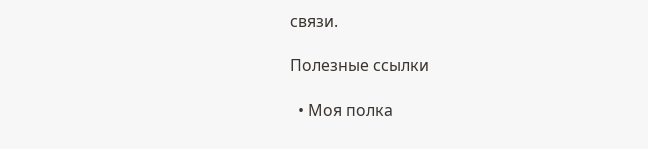связи.

Полезные ссылки

  • Моя полка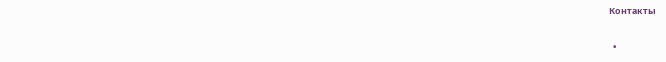Контакты

  •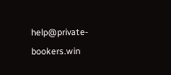help@private-bookers.win